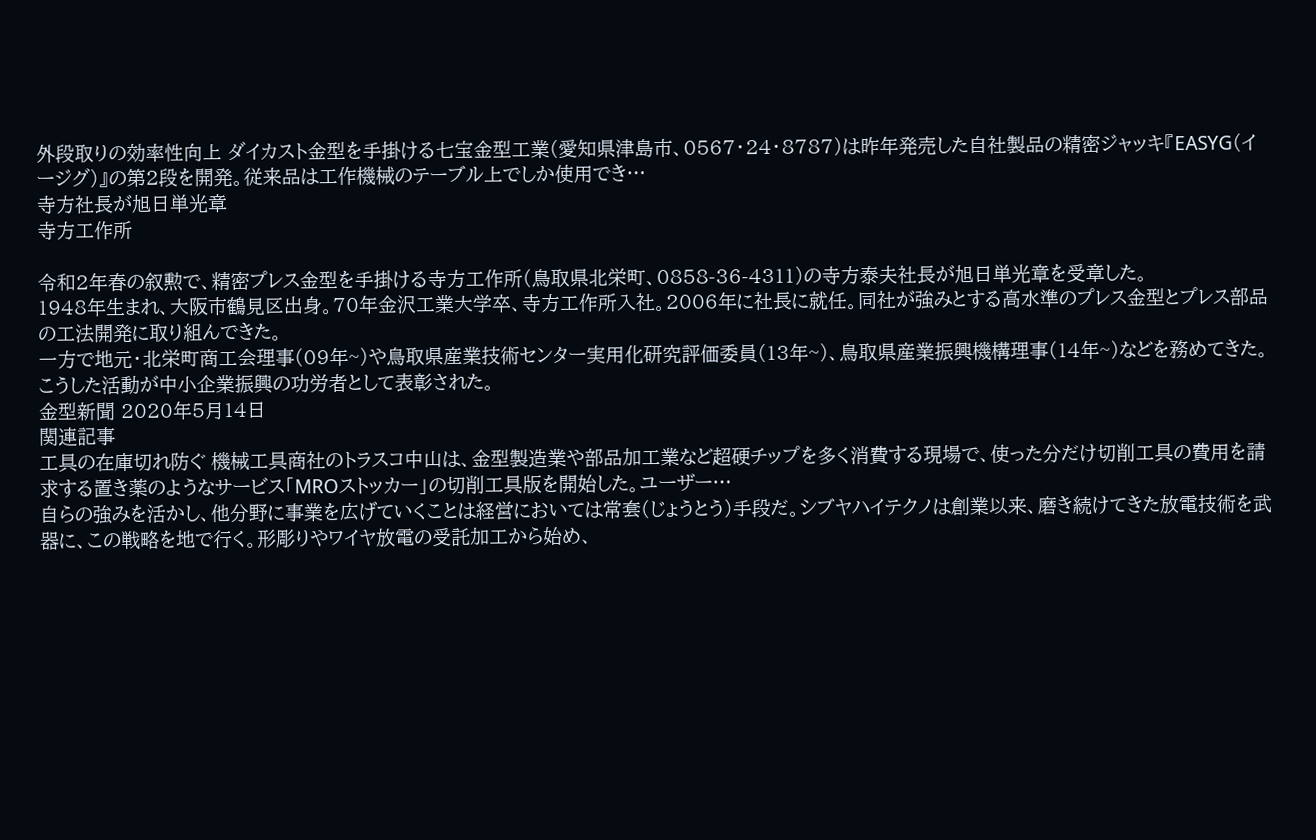外段取りの効率性向上 ダイカスト金型を手掛ける七宝金型工業(愛知県津島市、0567・24・8787)は昨年発売した自社製品の精密ジャッキ『EASYG(イージグ)』の第2段を開発。従来品は工作機械のテーブル上でしか使用でき…
寺方社長が旭日単光章
寺方工作所

令和2年春の叙勲で、精密プレス金型を手掛ける寺方工作所(鳥取県北栄町、0858-36-4311)の寺方泰夫社長が旭日単光章を受章した。
1948年生まれ、大阪市鶴見区出身。70年金沢工業大学卒、寺方工作所入社。2006年に社長に就任。同社が強みとする高水準のプレス金型とプレス部品の工法開発に取り組んできた。
一方で地元・北栄町商工会理事(09年~)や鳥取県産業技術センター実用化研究評価委員(13年~)、鳥取県産業振興機構理事(14年~)などを務めてきた。こうした活動が中小企業振興の功労者として表彰された。
金型新聞 2020年5月14日
関連記事
工具の在庫切れ防ぐ 機械工具商社のトラスコ中山は、金型製造業や部品加工業など超硬チップを多く消費する現場で、使った分だけ切削工具の費用を請求する置き薬のようなサービス「MROストッカー」の切削工具版を開始した。ユーザー…
自らの強みを活かし、他分野に事業を広げていくことは経営においては常套(じょうとう)手段だ。シブヤハイテクノは創業以来、磨き続けてきた放電技術を武器に、この戦略を地で行く。形彫りやワイヤ放電の受託加工から始め、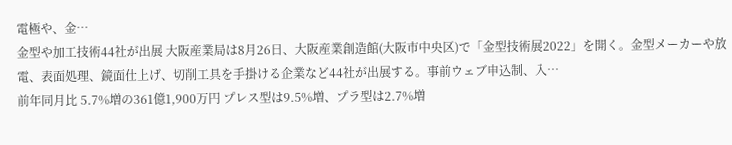電極や、金…
金型や加工技術44社が出展 大阪産業局は8月26日、大阪産業創造館(大阪市中央区)で「金型技術展2022」を開く。金型メーカーや放電、表面処理、鏡面仕上げ、切削工具を手掛ける企業など44社が出展する。事前ウェブ申込制、入…
前年同月比 5.7%増の361億1,900万円 プレス型は9.5%増、プラ型は2.7%増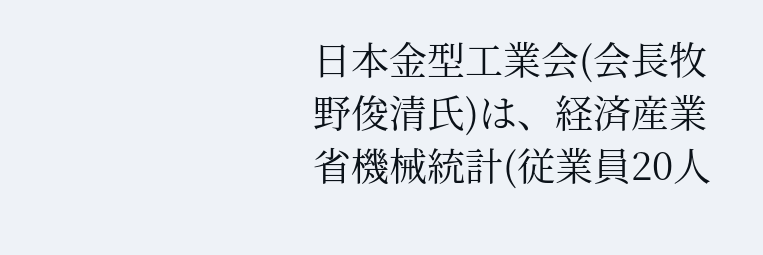日本金型工業会(会長牧野俊清氏)は、経済産業省機械統計(従業員20人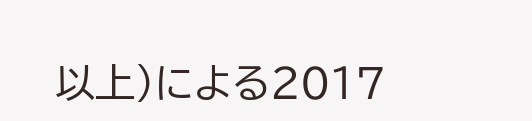以上)による2017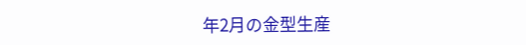年2月の金型生産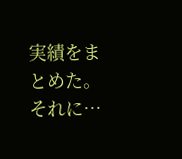実績をまとめた。それに…